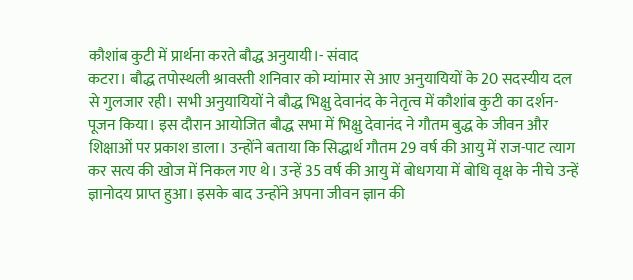कौशांब कुटी में प्रार्थना करते बौद्ध अनुयायी।- संवाद
कटरा। बौद्ध तपोस्थली श्रावस्ती शनिवार को म्यांमार से आए अनुयायियों के 20 सदस्यीय दल से गुलजार रही। सभी अनुयायियों ने बौद्ध भिक्षु देवानंद के नेतृत्व में कौशांब कुटी का दर्शन-पूजन किया। इस दौरान आयोजित बौद्ध सभा में भिक्षु देवानंद ने गौतम बुद्ध के जीवन और शिक्षाओं पर प्रकाश डाला। उन्होंने बताया कि सिद्धार्थ गौतम 29 वर्ष की आयु में राज-पाट त्याग कर सत्य की खोज में निकल गए थे। उन्हें 35 वर्ष की आयु में बोधगया में बोधि वृक्ष के नीचे उन्हें ज्ञानोदय प्राप्त हुआ। इसके बाद उन्होंने अपना जीवन ज्ञान की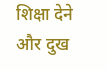शिक्षा देने और दुख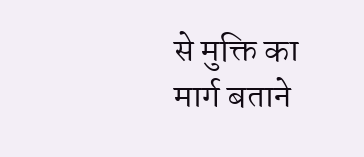से मुक्ति का मार्ग बताने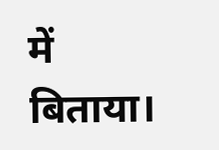में बिताया।